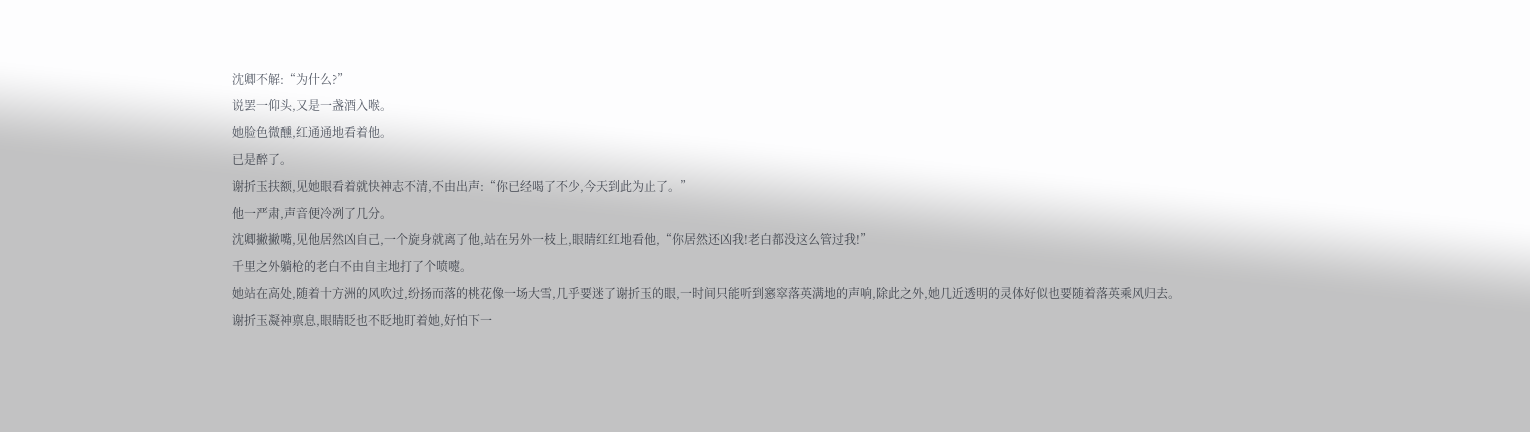沈卿不解:“为什么?”
说罢一仰头,又是一盏酒入喉。
她脸色微醺,红通通地看着他。
已是醉了。
谢折玉扶额,见她眼看着就快神志不清,不由出声:“你已经喝了不少,今天到此为止了。”
他一严肃,声音便冷冽了几分。
沈卿撇撇嘴,见他居然凶自己,一个旋身就离了他,站在另外一枝上,眼睛红红地看他,“你居然还凶我!老白都没这么管过我!”
千里之外躺枪的老白不由自主地打了个喷嚏。
她站在高处,随着十方洲的风吹过,纷扬而落的桃花像一场大雪,几乎要迷了谢折玉的眼,一时间只能听到窸窣落英满地的声响,除此之外,她几近透明的灵体好似也要随着落英乘风归去。
谢折玉凝神禀息,眼睛眨也不眨地盯着她,好怕下一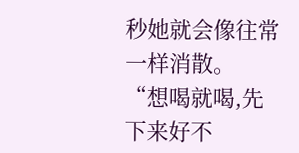秒她就会像往常一样消散。
“想喝就喝,先下来好不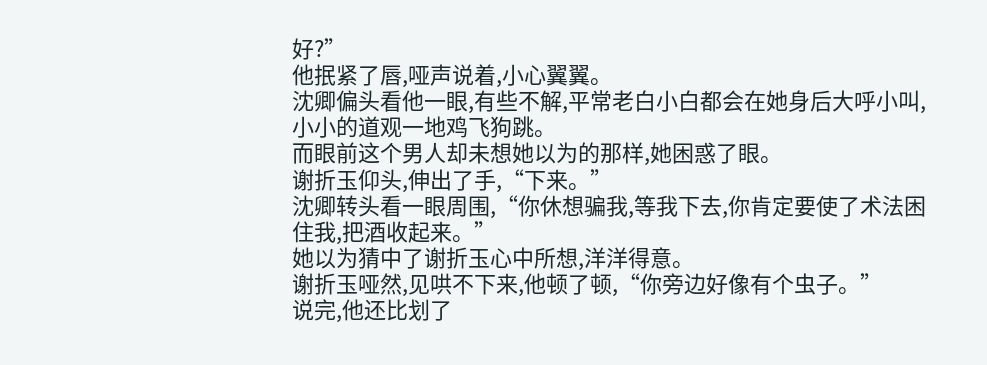好?”
他抿紧了唇,哑声说着,小心翼翼。
沈卿偏头看他一眼,有些不解,平常老白小白都会在她身后大呼小叫,小小的道观一地鸡飞狗跳。
而眼前这个男人却未想她以为的那样,她困惑了眼。
谢折玉仰头,伸出了手,“下来。”
沈卿转头看一眼周围,“你休想骗我,等我下去,你肯定要使了术法困住我,把酒收起来。”
她以为猜中了谢折玉心中所想,洋洋得意。
谢折玉哑然,见哄不下来,他顿了顿,“你旁边好像有个虫子。”
说完,他还比划了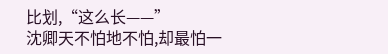比划,“这么长——”
沈卿天不怕地不怕,却最怕一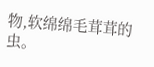物,软绵绵毛茸茸的虫。